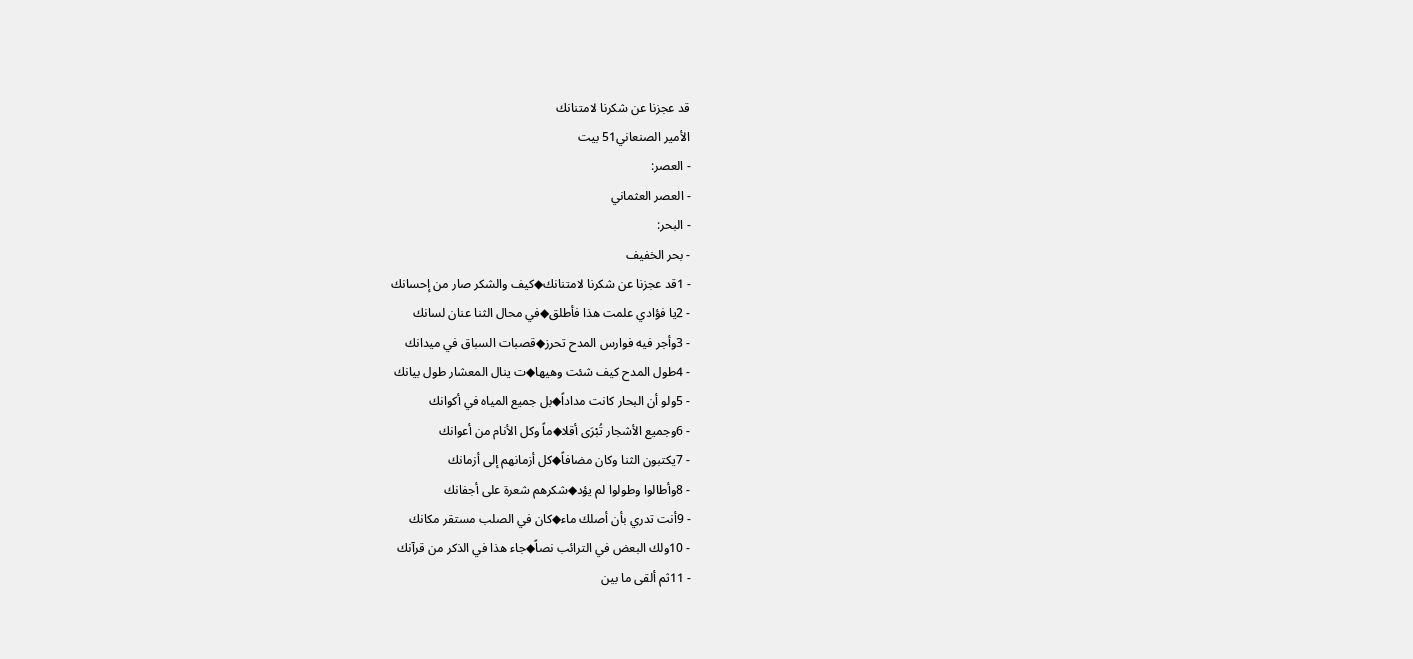قد عجزنا عن شكرنا لامتنانك
الأمير الصنعاني51 بيت
- العصر:
- العصر العثماني
- البحر:
- بحر الخفيف
- 1قد عجزنا عن شكرنا لامتنانك◆كيف والشكر صار من إحسانك
- 2يا فؤادي علمت هذا فأطلق◆في محال الثنا عنان لسانك
- 3وأجر فيه فوارس المدح تحرز◆قصبات السباق في ميدانك
- 4طول المدح كيف شئت وهيها◆ت ينال المعشار طول بيانك
- 5ولو أن البحار كانت مداداً◆بل جميع المياه في أكوانك
- 6وجميع الأشجار تُبْرَى أقلا◆ماً وكل الأنام من أعوانك
- 7يكتبون الثنا وكان مضافاً◆كل أزمانهم إلى أزمانك
- 8وأطالوا وطولوا لم يؤد◆شكرهم شعرة على أجفانك
- 9أنت تدري بأن أصلك ماء◆كان في الصلب مستقر مكانك
- 10ولك البعض في الترائب نصاً◆جاء هذا في الذكر من قرآنك
- 11ثم ألقى ما بين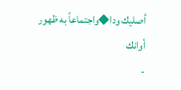أصليك ودا◆واجتماعاً به ظهور أوانك
-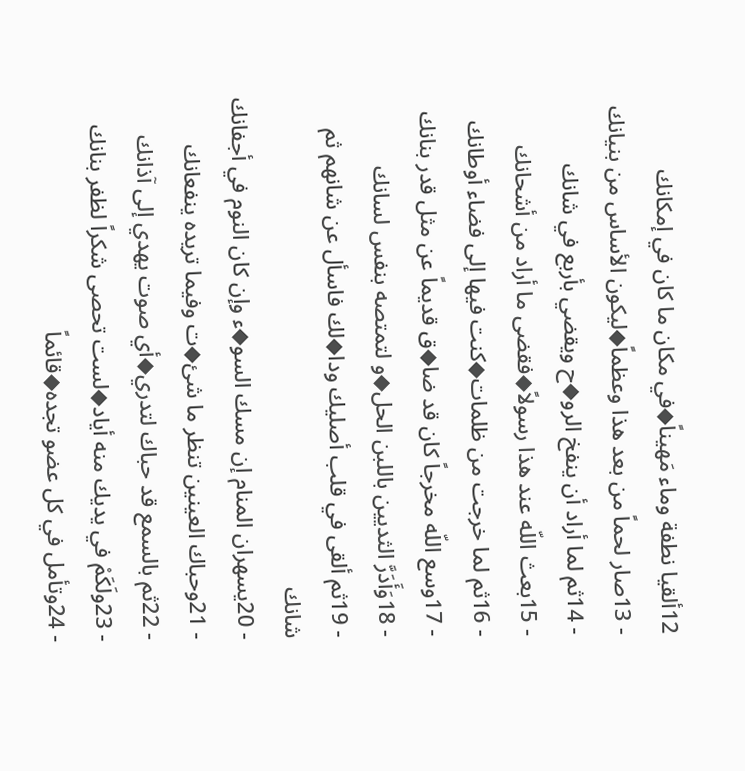12ألقيا نطفة وماء مَهيناً◆في مكان ما كان في إمكانك
- 13صار لحماً من بعد هذا وعظماً◆ليكون الأساس من بنيانك
- 14ثم لما أراد أن ينفخ الرو◆ح ويقضي بأربع في شانك
- 15بعث اللّه عند هذا رسولاً◆فقضى ما أراد من أشحانك
- 16ثم لما خرجت من ظلمات◆كنت فيها إلى فضاء أوطانك
- 17وسع اللّه مخرجاً كان قد ضا◆ق قديماً عن مثل قدر بنانك
- 18وَأَدَرَّ الثديين باللبن الحل◆و لتمتصه بنفس لسانك
- 19ثم ألقى في قلب أصليك ودا◆لك فاسأل عن شانهم ثم شانك
- 20يسهران المنام إن مسك السو◆ء وإن كان النوم في أجفانك
- 21وحباك العينين تنظر ما شئ◆ت وفيما تريده ينفعانك
- 22ثم بالسمع قد حباك لتدري◆أي صوت يهدي إلى آذانك
- 23ولَكَمْ في يديك منه أياد◆لست تحصى شكراً لظفر بنانك
- 24وتأمل في كل عضو تجده◆قائماً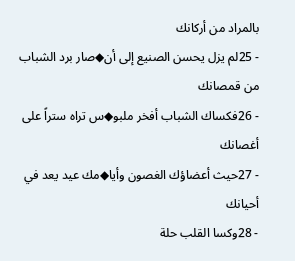بالمراد من أركانك
- 25لم يزل يحسن الصنيع إلى أن◆صار برد الشباب من قمصانك
- 26فكساك الشباب أفخر ملبو◆س تراه ستراً على أغصانك
- 27حيث أعضاؤك الغصون وأيا◆مك عيد يعد في أحيانك
- 28وكسا القلب حلة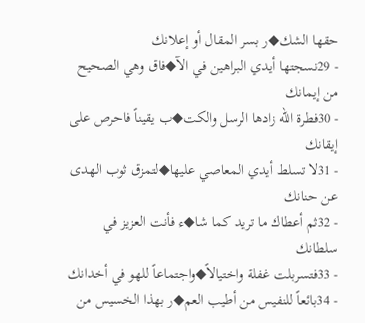حقها الشك◆ر بسر المقال أو إعلانك
- 29نسجتها أيدي البراهين في الآ◆فاق وهي الصحيح من إيمانك
- 30فطرة اللّه زادها الرسل والكت◆ب يقيناً فاحرص على إيقانك
- 31لا تسلط أيدي المعاصي عليها◆لتمزق ثوب الهدى عن حنانك
- 32ثم أعطاك ما تريد كما شا◆ء فأنت العزيز في سلطانك
- 33فتسربلت غفلة واختيالاً◆واجتماعاً للهو في أخدانك
- 34بائعاً للنفيس من أطيب العم◆ر بهذا الخسيس من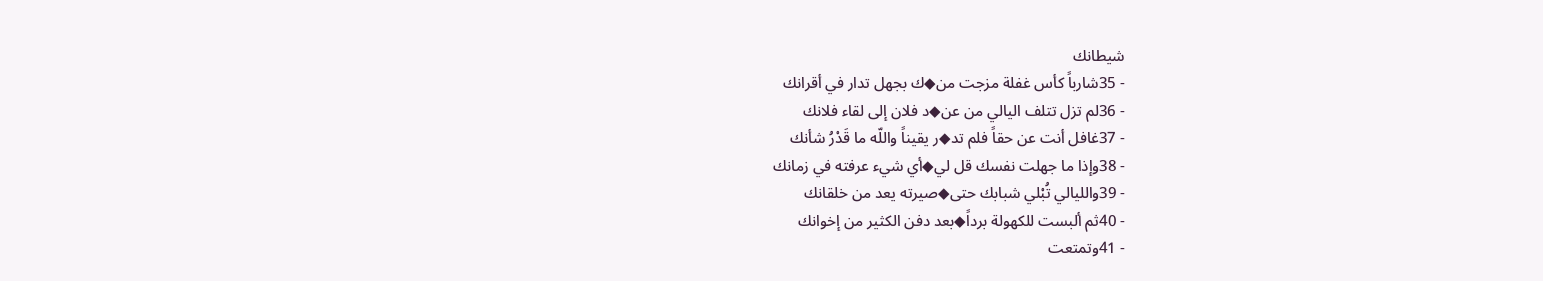شيطانك
- 35شارباً كأس غفلة مزجت من◆ك بجهل تدار في أقرانك
- 36لم تزل تتلف اليالي من عن◆د فلان إلى لقاء فلانك
- 37غافل أنت عن حقاً فلم تد◆ر يقيناً واللّه ما قَدْرُ شأنك
- 38وإذا ما جهلت نفسك قل لي◆أي شيء عرفته في زمانك
- 39والليالي تُبْلي شبابك حتى◆صيرته يعد من خلقانك
- 40ثم ألبست للكهولة برداً◆بعد دفن الكثير من إخوانك
- 41وتمتعت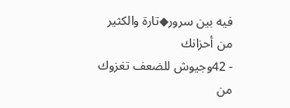فيه بين سرور◆تارة والكثير من أحزانك
- 42وجيوش للضعف تغزوك من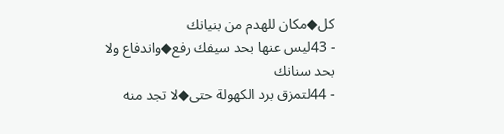كل◆مكان للهدم من بنيانك
- 43ليس عنها بحد سيفك رفع◆واندفاع ولا بحد سنانك
- 44لتمزق برد الكهولة حتى◆لا تجد منه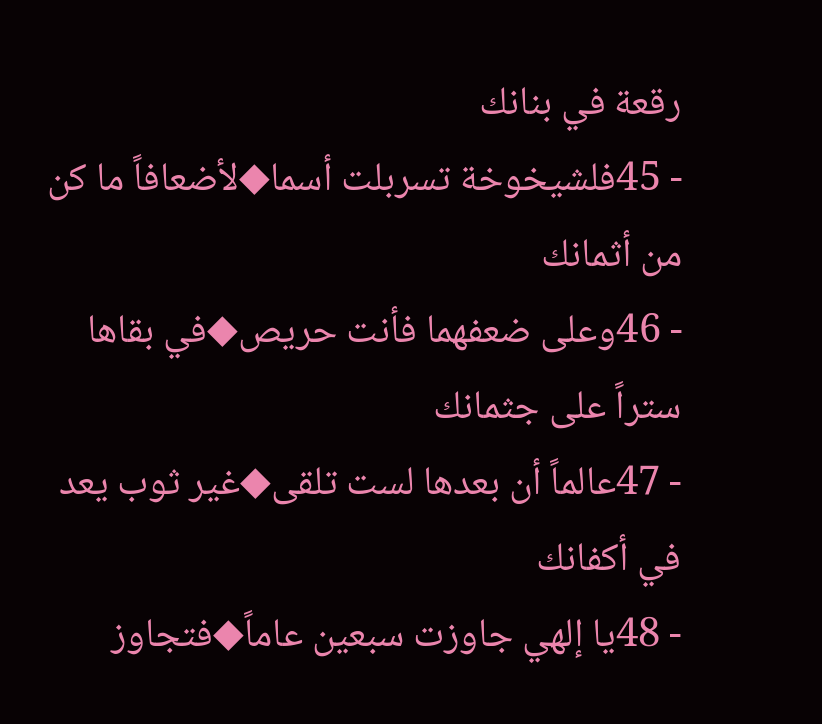رقعة في بنانك
- 45فلشيخوخة تسربلت أسما◆لأضعافاً ما كن من أثمانك
- 46وعلى ضعفهما فأنت حريص◆في بقاها ستراً على جثمانك
- 47عالماً أن بعدها لست تلقى◆غير ثوب يعد في أكفانك
- 48يا إلهي جاوزت سبعين عاماً◆فتجاوز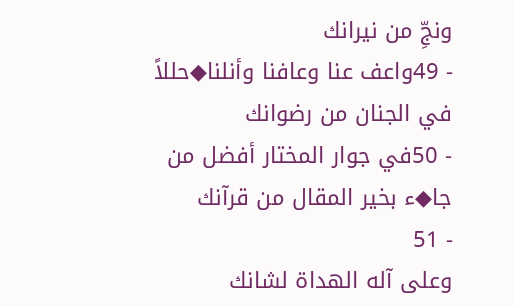ونجِّ من نيرانك
- 49واعف عنا وعافنا وأنلنا◆حللاً في الجنان من رضوانك
- 50في جوار المختار أفضل من جا◆ء بخير المقال من قرآنك
- 51
وعلى آله الهداة لشانك